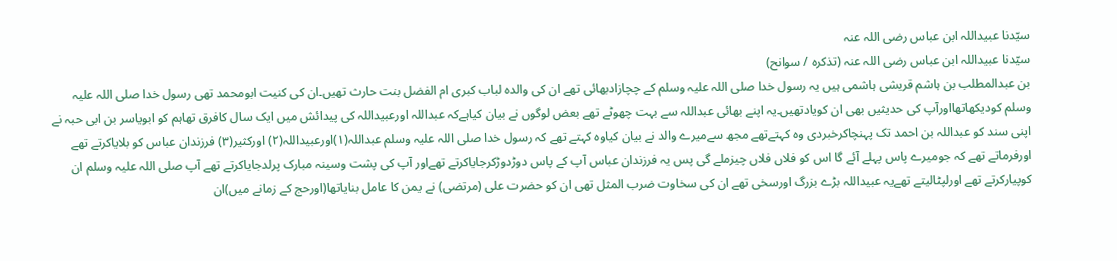سیّدنا عبیداللہ ابن عباس رضی اللہ عنہ
سیّدنا عبیداللہ ابن عباس رضی اللہ عنہ (تذکرہ / سوانح)
بن عبدالمطلب بن ہاشم قریشی ہاشمی ہیں یہ رسول خدا صلی اللہ علیہ وسلم کے چچازادبھائی تھے ان کی والدہ لباب کبری ام الفضل بنت حارث تھیں۔ان کی کنیت ابومحمد تھی رسول خدا صلی اللہ علیہ وسلم کودیکھاتھااورآپ کی حدیثیں بھی ان کویادتھیں۔یہ اپنے بھائی عبداللہ سے بہت چھوٹے تھے بعض لوگوں نے بیان کیاہےکہ عبداللہ اورعبیداللہ کی پیدائش میں ایک سال کافرق تھاہم کو ابویاسر بن ابی حبہ نے اپنی سند کو عبداللہ بن احمد تک پہنچاکرخبردی وہ کہتےتھے مجھ سےمیرے والد نے بیان کیاوہ کہتے تھے کہ رسول خدا صلی اللہ علیہ وسلم عبداللہ(۱)اورعبیداللہ(۲) اورکثیر(۳) فرزندان عباس کو بلایاکرتے تھے اورفرماتے تھے کہ جومیرے پاس پہلے آئے گا اس کو فلاں فلاں چیزملے گی پس یہ فرزندان عباس آپ کے پاس دوڑدوڑکرجایاکرتے تھےاور آپ کی پشت وسینہ مبارک پرلدجایاکرتے تھے آپ صلی اللہ علیہ وسلم ان کوپیارکرتے تھے اورلپٹالیتے تھےیہ عبیداللہ بڑے بزرگ اورسخی تھے ان کی سخاوت ضرب المثل تھی ان کو حضرت علی (مرتضی) نے یمن کا عامل بنایاتھا(اورحج کے زمانے میں)ان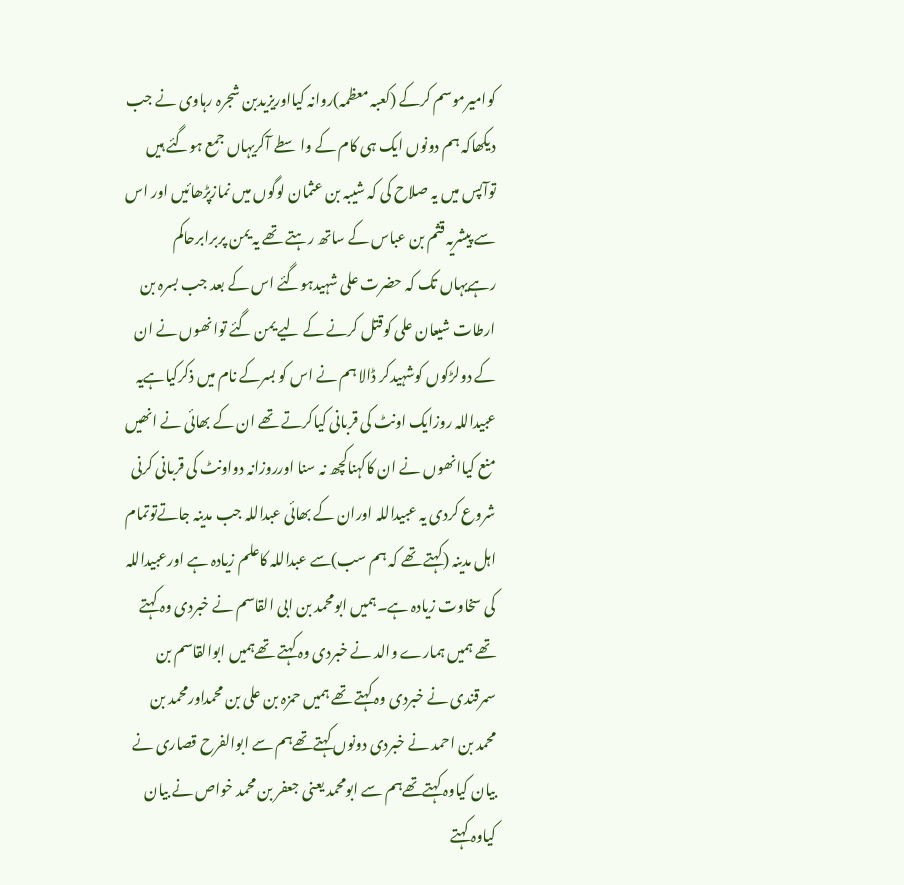کوامیرموسم کرکے (کعبہ معظمہ)روانہ کیااوریزیدبن شجرہ رہاوی نے جب دیکھاکہ ہم دونوں ایک ہی کام کے واسطے آکریہاں جمع ہوگئے ہیں توآپس میں یہ صلاح کی کہ شیبہ بن عثمان لوگوں میں نمازپڑھائیں اور اس سے پیشریہ قثم بن عباس کے ساتھ رہتے تھے یہ یمن پربرابرحاکم رہےیہاں تک کہ حضرت علی شہیدہوگئے اس کے بعد جب بسرہ بن ارطات شیعان علی کوقتل کرنے کے لیے یمن گئے توانھوں نے ان کے دولڑکوں کوشہیدکر ڈالا ہم نے اس کو بسرکے نام میں ذکرکیاہےیہ عبیداللہ روزایک اونٹ کی قربانی کیاکرتے تھے ان کے بھائی نے انھیں منع کیاانھوں نے ان کاکہناکچھ نہ سنا اورروزانہ دواونٹ کی قربانی کرنی شروع کردی یہ عبیداللہ اوران کے بھائی عبداللہ جب مدینہ جاتےتوتمام اہل مدینہ (کہتے تھے کہ ہم سب)سے عبداللہ کاعلم زیادہ ہے اورعبیداللہ کی سخاوت زیادہ ہے۔ہمیں ابومحمد بن ابی القاسم نے خبردی وہ کہتے تھے ہمیں ہمارے والد نے خبردی وہ کہتے تھےہمیں ابوالقاسم بن سمرقندی نے خبردی وہ کہتے تھے ہمیں حمزہ بن علی بن محمداورمحمد بن محمد بن احمد نے خبردی دونوں کہتےتھےہم سے ابوالفرح قصاری نے بیان کیاوہ کہتےتھےہم سے ابومحمد یعنی جعفر بن محمد خواص نے بیان کیاوہ کہتے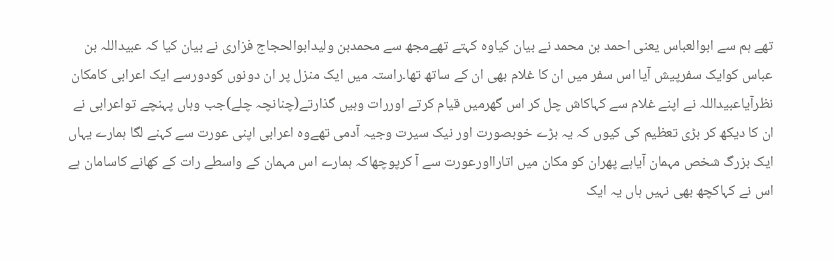تھے ہم سے ابوالعباس یعنی احمد بن محمد نے بیان کیاوہ کہتے تھےمجھ سے محمدبن ولیدابوالحجاج فزاری نے بیان کیا کہ عبیداللہ بن عباس کوایک سفرپیش آیا اس سفر میں ان کا غلام بھی ان کے ساتھ تھا۔راستہ میں ایک منزل پر ان دونوں کودورسے ایک اعرابی کامکان نظرآیاعبیداللہ نے اپنے غلام سے کہاکاش چل کر اس گھرمیں قیام کرتے اوررات وہیں گذارتے(چنانچہ چلے)جب وہاں پہنچے تواعرابی نے ان کا دیکھ کر بڑی تعظیم کی کیوں کہ یہ بڑے خوبصورت اور نیک سیرت وجیہ آدمی تھےوہ اعرابی اپنی عورت سے کہنے لگا ہمارے یہاں ایک بزرگ شخص مہمان آیاہے پھران کو مکان میں اتارااورعورت سے آ کرپوچھاکہ ہمارے اس مہمان کے واسطے رات کے کھانے کاسامان ہے اس نے کہاکچھ بھی نہیں ہاں یہ ایک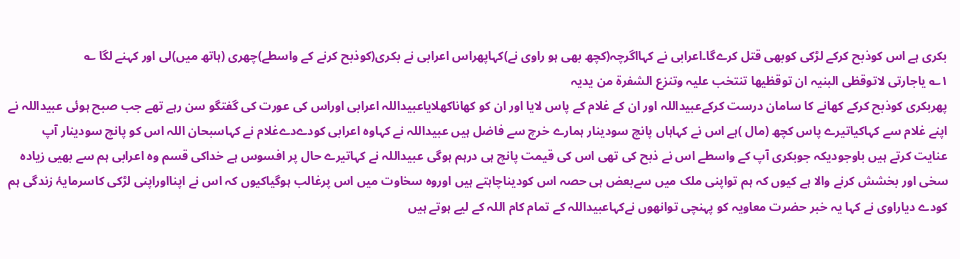بکری ہے اس کوذبح کرکے لڑکی کوبھی قتل کرےگا۔اعرابی نے کہااگرچہ(کچھ بھی ہو راوی نے)کہاپھراس اعرابی نے بکری(کوذبح کرنے کے واسطے)چھری (ہاتھ میں)لی اور کہنے لگا ؎
۱؎ یاجارتی لاتوقظی البنیہ ان توقظیھا تنتخب علیہ وتنزع الشفرۃ من یدیہ
پھربکری کوذبح کرکے کھانے کا سامان درست کرکےعبیداللہ اور ان کے غلام کے پاس لایا اور ان کو کھاناکھلایاعبیداللہ اعرابی اوراس کی عورت کی گفتگو سن رہے تھے جب صبح ہوئی عبیداللہ نے اپنے غلام سے کہاکیاتیرے پاس کچھ (مال )ہے اس نے کہاہاں پانچ سودینار ہمارے خرچ سے فاضل ہیں عبیداللہ نے کہاوہ اعرابی کودےدےغلام نے کہاسبحان اللہ اس کو پانچ سودینار آپ عنایت کرتے ہیں باوجودیکہ جوبکری آپ کے واسطے اس نے ذبح کی تھی اس کی قیمت پانچ ہی درہم ہوگی عبیداللہ نے کہاتیرے حال پر افسوس ہے خداکی قسم وہ اعرابی ہم سے بھیی زیادہ سخی اور بخشش کرنے والا ہے کیوں کہ ہم تواپنی ملک میں سےبعض ہی حصہ اس کودیناچاہتے ہیں اوروہ سخاوت میں اس پرغالب ہوگیاکیوں کہ اس نے اپنااوراپنی لڑکی کاسرمایۂ زندگی ہم کودے دیاراوی نے کہا یہ خبر حضرت معاویہ کو پہنچی توانھوں نےکہاعبیداللہ کے تمام کام اللہ کے لیے ہوتے ہیں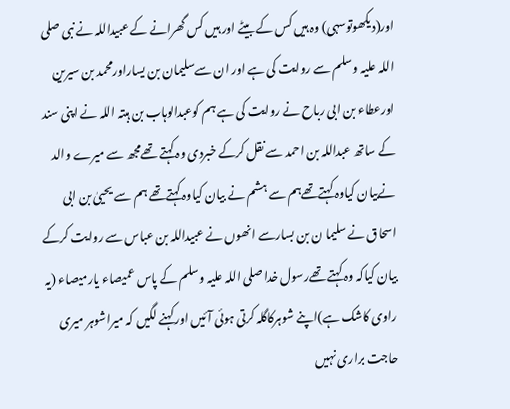اور(دیکھوتوسہی) وہ ہیں کس کے بیٹے اور ہیں کس گھرانے کے عبیداللہ نے نبی صلی اللہ علیہ وسلم سے روایت کی ہے اور ان سےسلیمان بن یساراورمحمد بن سیرین اورعطاء بن ابی رباح نے روایت کی ہے ہم کوعبدالوہاب بن ہبتہ اللہ نے اپنی سند کے ساتھ عبداللہ بن احمد سے نقل کرکے خبردی وہ کہتے تھےمجھ سے میرے والد نےبیان کیاوہ کہتےتھےہم سے ہشم نے بیان کیاوہ کہتےتھے ہم سے یحییٰ بن ابی اسحاق نے سلیما ن بن بسارسے انھوں نے عبیداللہ بن عباس سے روایت کرکے بیان کیاکہ وہ کہتے تھےرسول خدا صلی اللہ علیہ وسلم کے پاس عمیصاء یارمیصاء (یہ راوی کاشک ہے)اپنے شوہرکاگلہ کرتی ہوئی آئیں اورکہنے لگیں کہ میراشوہر میری حاجت براری نہیں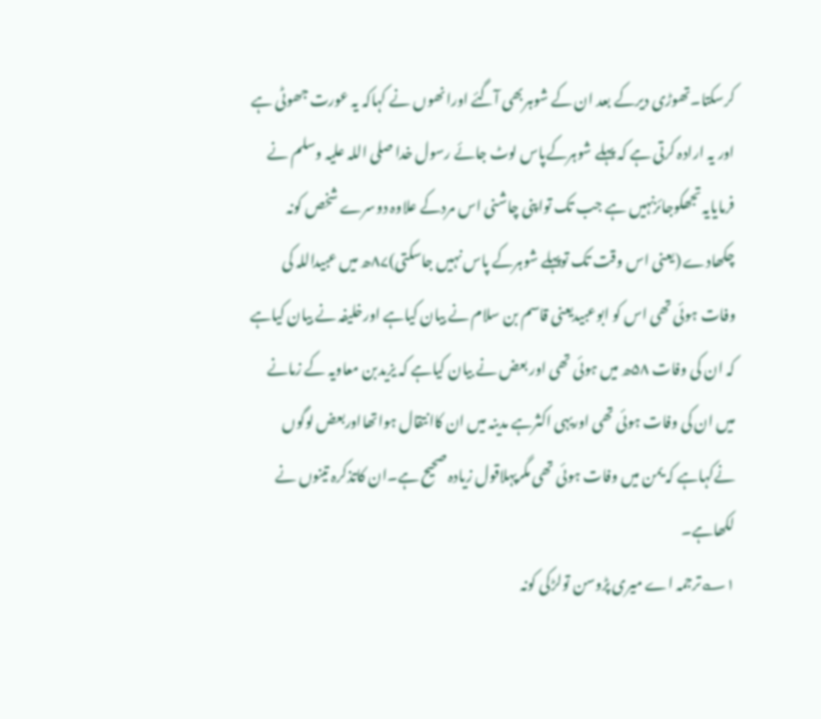کرسکتا۔تھوڑی دیرکے بعد ان کے شوہربھی آگئے اورانھوں نے کہاکہ یہ عورت جھوٹی ہے اور یہ ارادہ کرتی ہے کہ پہلے شوہرکےپاس لوٹ جائے رسول خدا صلی اللہ علیہ وسلم نے فرمایایہ تجھکوجائزنہیں ہے جب تک تواپنی چاشنی اس مردکے علاوہ دوسرے شخص کونہ چکھادے (یعنی اس وقت تک توپہلے شوہرکے پاس نہیں جاسکتی)۸۷ھ میں عبیداللہ کی وفات ہوئی تھی اس کو ابوعبیدیعنی قاسم بن سلام نے بیان کیاہے اورخلیفہ نے بیان کیاہے کہ ان کی وفات ۵۸ھ میں ہوئی تھی اور بعض نے بیان کیاہے کہ یزیدبن معاویہ کے زمانے میں ان کی وفات ہوئی تھی اوریہی اکثرہے مدینہ میں ان کاانتقال ہواتھااوربعض لوگوں نےکہاہے کہ یمن میں وفات ہوئی تھی مگرپہلاقول زیادہ صحیح ہے۔ان کاتذکرہ تینوں نے لکھاہے۔
۱؎ترجمہ اے میری پڑوسن تولڑکی کونہ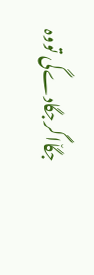جگا٘اگرجگادےگی تووہ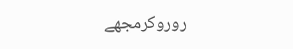روروکرمجھے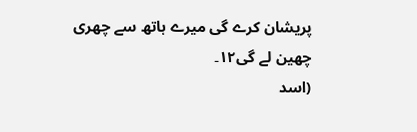پریشان کرے گی میرے ہاتھ سے چھری چھین لے گی۱۲۔
(اسد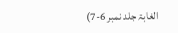الغابۃ جلد نمبر 6-7)